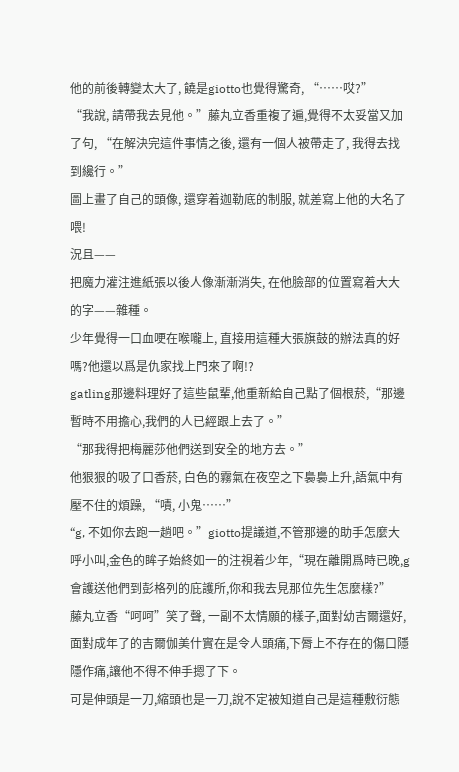他的前後轉變太大了, 饒是giotto也覺得驚奇, “……哎?”
“我說, 請帶我去見他。”藤丸立香重複了遍,覺得不太妥當又加了句, “在解決完這件事情之後, 還有一個人被帶走了, 我得去找到纔行。”
圖上畫了自己的頭像, 還穿着迦勒底的制服, 就差寫上他的大名了喂!
況且——
把魔力灌注進紙張以後人像漸漸消失, 在他臉部的位置寫着大大的字——雜種。
少年覺得一口血哽在喉嚨上, 直接用這種大張旗鼓的辦法真的好嗎?他還以爲是仇家找上門來了啊!?
gatling那邊料理好了這些鼠輩,他重新給自己點了個根菸,“那邊暫時不用擔心,我們的人已經跟上去了。”
“那我得把梅麗莎他們送到安全的地方去。”
他狠狠的吸了口香菸, 白色的霧氣在夜空之下裊裊上升,語氣中有壓不住的煩躁, “嘖, 小鬼……”
“g, 不如你去跑一趟吧。”giotto提議道,不管那邊的助手怎麼大呼小叫,金色的眸子始終如一的注視着少年,“現在離開爲時已晚,g會護送他們到彭格列的庇護所,你和我去見那位先生怎麼樣?”
藤丸立香“呵呵”笑了聲, 一副不太情願的樣子,面對幼吉爾還好,面對成年了的吉爾伽美什實在是令人頭痛,下脣上不存在的傷口隱隱作痛,讓他不得不伸手摁了下。
可是伸頭是一刀,縮頭也是一刀,說不定被知道自己是這種敷衍態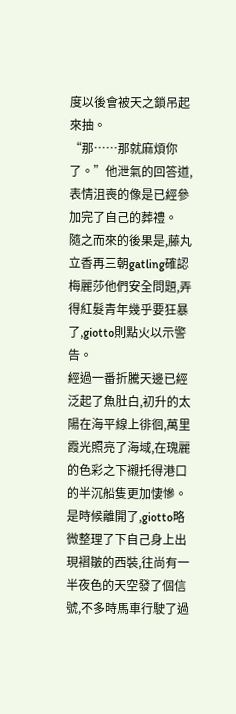度以後會被天之鎖吊起來抽。
“那……那就麻煩你了。”他泄氣的回答道,表情沮喪的像是已經參加完了自己的葬禮。
隨之而來的後果是,藤丸立香再三朝gatling確認梅麗莎他們安全問題,弄得紅髮青年幾乎要狂暴了,giotto則點火以示警告。
經過一番折騰天邊已經泛起了魚肚白,初升的太陽在海平線上徘徊,萬里霞光照亮了海域,在瑰麗的色彩之下襯托得港口的半沉船隻更加悽慘。
是時候離開了,giotto略微整理了下自己身上出現褶皺的西裝,往尚有一半夜色的天空發了個信號,不多時馬車行駛了過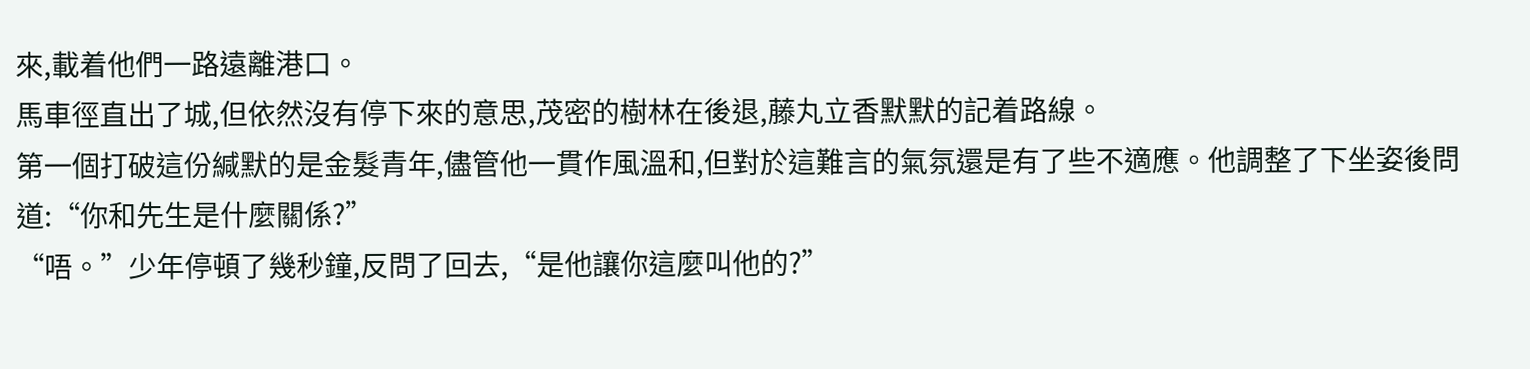來,載着他們一路遠離港口。
馬車徑直出了城,但依然沒有停下來的意思,茂密的樹林在後退,藤丸立香默默的記着路線。
第一個打破這份緘默的是金髮青年,儘管他一貫作風溫和,但對於這難言的氣氛還是有了些不適應。他調整了下坐姿後問道:“你和先生是什麼關係?”
“唔。”少年停頓了幾秒鐘,反問了回去,“是他讓你這麼叫他的?”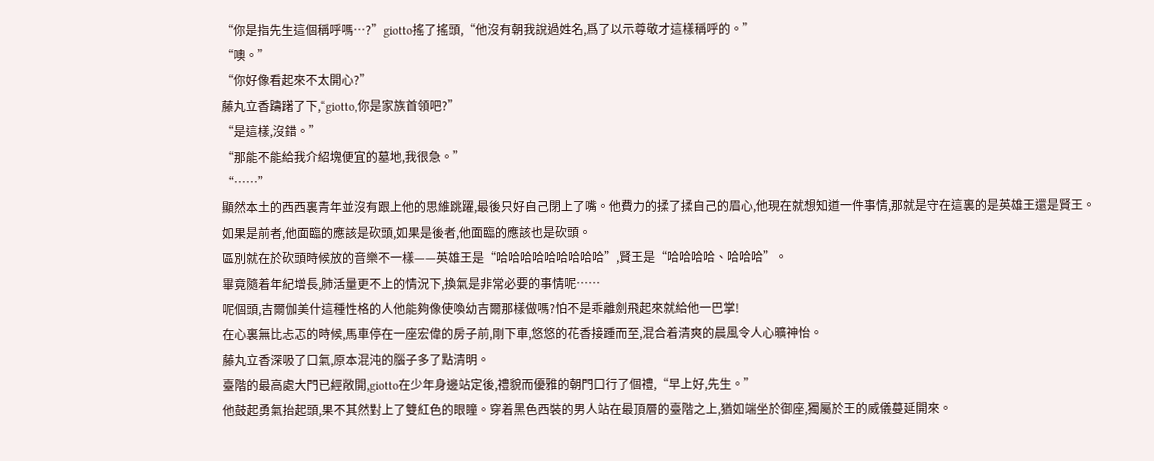“你是指先生這個稱呼嗎…?”giotto搖了搖頭,“他沒有朝我說過姓名,爲了以示尊敬才這樣稱呼的。”
“噢。”
“你好像看起來不太開心?”
藤丸立香躊躇了下,“giotto,你是家族首領吧?”
“是這樣,沒錯。”
“那能不能給我介紹塊便宜的墓地,我很急。”
“……”
顯然本土的西西裏青年並沒有跟上他的思維跳躍,最後只好自己閉上了嘴。他費力的揉了揉自己的眉心,他現在就想知道一件事情,那就是守在這裏的是英雄王還是賢王。
如果是前者,他面臨的應該是砍頭,如果是後者,他面臨的應該也是砍頭。
區別就在於砍頭時候放的音樂不一樣——英雄王是“哈哈哈哈哈哈哈哈哈”,賢王是“哈哈哈哈、哈哈哈”。
畢竟隨着年紀增長,肺活量更不上的情況下,換氣是非常必要的事情呢……
呢個頭,吉爾伽美什這種性格的人他能夠像使喚幼吉爾那樣做嗎?怕不是乖離劍飛起來就給他一巴掌!
在心裏無比忐忑的時候,馬車停在一座宏偉的房子前,剛下車,悠悠的花香接踵而至,混合着清爽的晨風令人心曠神怡。
藤丸立香深吸了口氣,原本混沌的腦子多了點清明。
臺階的最高處大門已經敞開,giotto在少年身邊站定後,禮貌而優雅的朝門口行了個禮,“早上好,先生。”
他鼓起勇氣抬起頭,果不其然對上了雙紅色的眼瞳。穿着黑色西裝的男人站在最頂層的臺階之上,猶如端坐於御座,獨屬於王的威儀蔓延開來。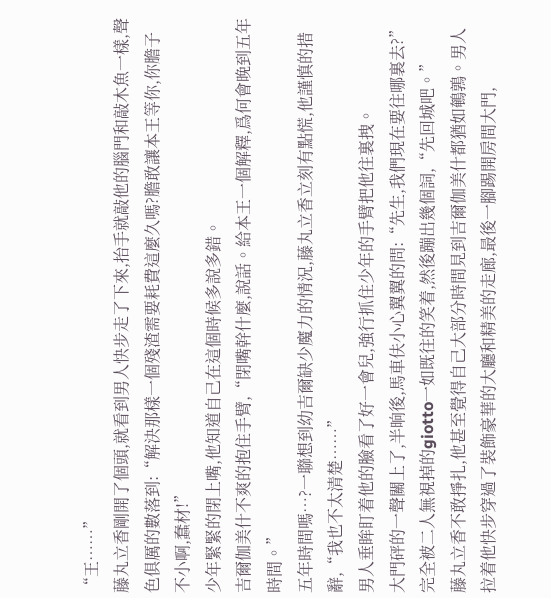“王……”
藤丸立香剛開了個頭,就看到男人快步走了下來,抬手就敲他的腦門和敲木魚一樣,聲色俱厲的數落到:“解決那樣一個殘渣需要耗費這麼久嗎?膽敢讓本王等你,你膽子不小啊,蠢材!”
少年緊緊的閉上嘴,他知道自己在這個時候多說多錯。
吉爾伽美什不爽的抱住手臂,“閉嘴幹什麼,說話。給本王一個解釋,爲何會晚到五年時間。”
五年時間嗎…?一聯想到幼吉爾缺少魔力的情況,藤丸立香立刻有點慌,他謹慎的措辭,“我也不太清楚……”
男人垂眸盯着他的臉看了好一會兒,強行抓住少年的手臂把他往裏拽。
大門砰的一聲關上了,半晌後,馬車伕小心翼翼的問:“先生,我們現在要往哪裏去?”
完全被二人無視掉的giotto一如既往的笑着,然後蹦出幾個詞,“先回城吧。”
藤丸立香不敢掙扎,他甚至覺得自己大部分時間見到吉爾伽美什都猶如鵪鶉。男人拉着他快步穿過了裝飾豪華的大廳和精美的走廊,最後一腳踢開房間大門,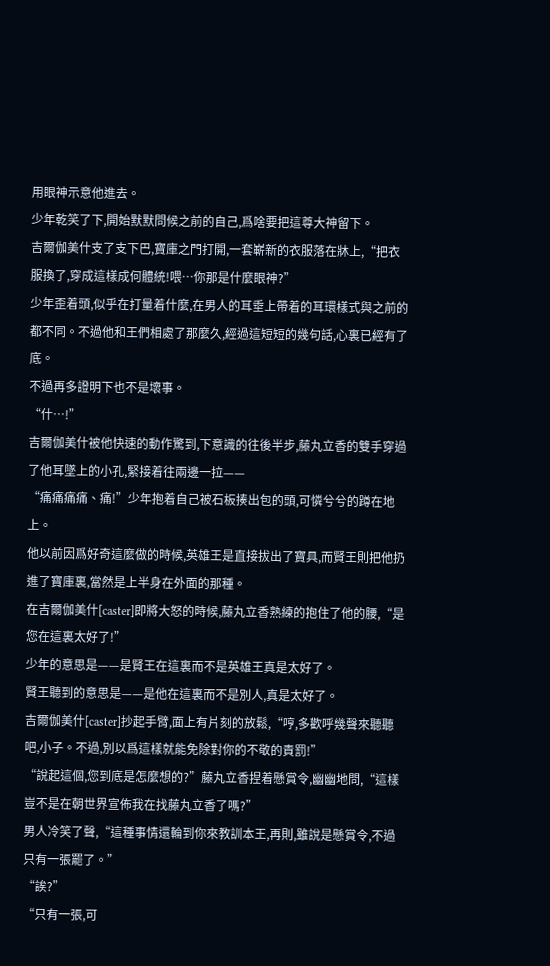用眼神示意他進去。
少年乾笑了下,開始默默問候之前的自己,爲啥要把這尊大神留下。
吉爾伽美什支了支下巴,寶庫之門打開,一套嶄新的衣服落在牀上,“把衣服換了,穿成這樣成何體統!喂…你那是什麼眼神?”
少年歪着頭,似乎在打量着什麼,在男人的耳垂上帶着的耳環樣式與之前的都不同。不過他和王們相處了那麼久,經過這短短的幾句話,心裏已經有了底。
不過再多證明下也不是壞事。
“什…!”
吉爾伽美什被他快速的動作驚到,下意識的往後半步,藤丸立香的雙手穿過了他耳墜上的小孔,緊接着往兩邊一拉——
“痛痛痛痛、痛!”少年抱着自己被石板揍出包的頭,可憐兮兮的蹲在地上。
他以前因爲好奇這麼做的時候,英雄王是直接拔出了寶具,而賢王則把他扔進了寶庫裏,當然是上半身在外面的那種。
在吉爾伽美什[caster]即將大怒的時候,藤丸立香熟練的抱住了他的腰,“是您在這裏太好了!”
少年的意思是——是賢王在這裏而不是英雄王真是太好了。
賢王聽到的意思是——是他在這裏而不是別人,真是太好了。
吉爾伽美什[caster]抄起手臂,面上有片刻的放鬆,“哼,多歡呼幾聲來聽聽吧,小子。不過,別以爲這樣就能免除對你的不敬的責罰!”
“說起這個,您到底是怎麼想的?”藤丸立香捏着懸賞令,幽幽地問,“這樣豈不是在朝世界宣佈我在找藤丸立香了嗎?”
男人冷笑了聲,“這種事情還輪到你來教訓本王,再則,雖說是懸賞令,不過只有一張罷了。”
“誒?”
“只有一張,可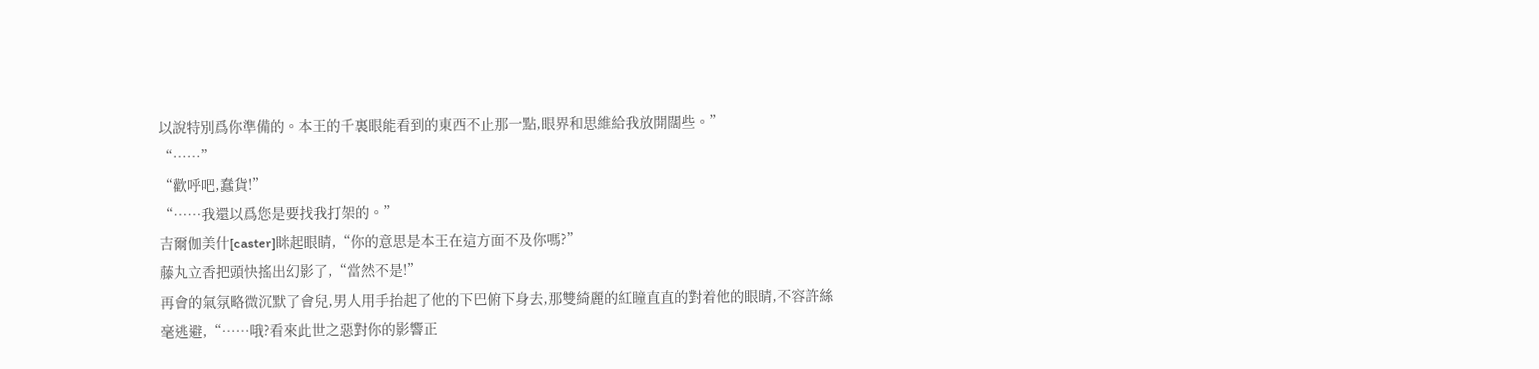以說特別爲你準備的。本王的千裏眼能看到的東西不止那一點,眼界和思維給我放開闊些。”
“……”
“歡呼吧,蠢貨!”
“……我還以爲您是要找我打架的。”
吉爾伽美什[caster]眯起眼睛,“你的意思是本王在這方面不及你嗎?”
藤丸立香把頭快搖出幻影了,“當然不是!”
再會的氣氛略微沉默了會兒,男人用手抬起了他的下巴俯下身去,那雙綺麗的紅瞳直直的對着他的眼睛,不容許絲毫逃避,“……哦?看來此世之惡對你的影響正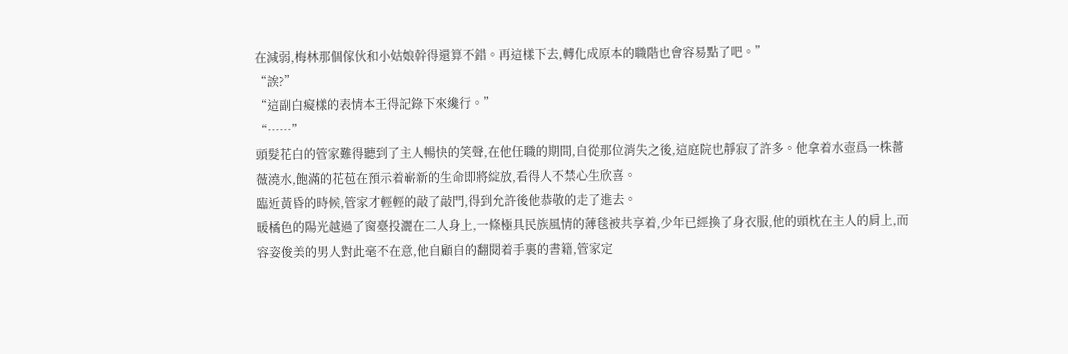在減弱,梅林那個傢伙和小姑娘幹得還算不錯。再這樣下去,轉化成原本的職階也會容易點了吧。”
“誒?”
“這副白癡樣的表情本王得記錄下來纔行。”
“……”
頭髮花白的管家難得聽到了主人暢快的笑聲,在他任職的期間,自從那位消失之後,這庭院也靜寂了許多。他拿着水壺爲一株薔薇澆水,飽滿的花苞在預示着嶄新的生命即將綻放,看得人不禁心生欣喜。
臨近黃昏的時候,管家才輕輕的敲了敲門,得到允許後他恭敬的走了進去。
暖橘色的陽光越過了窗臺投灑在二人身上,一條極具民族風情的薄毯被共享着,少年已經換了身衣服,他的頭枕在主人的肩上,而容姿俊美的男人對此毫不在意,他自顧自的翻閱着手裏的書籍,管家定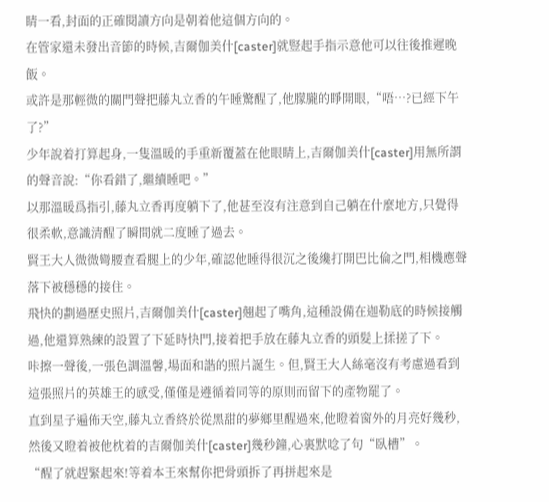睛一看,封面的正確閱讀方向是朝着他這個方向的。
在管家還未發出音節的時候,吉爾伽美什[caster]就豎起手指示意他可以往後推遲晚飯。
或許是那輕微的關門聲把藤丸立香的午睡驚醒了,他朦朧的睜開眼,“唔…?已經下午了?”
少年說着打算起身,一隻溫暖的手重新覆蓋在他眼睛上,吉爾伽美什[caster]用無所謂的聲音說:“你看錯了,繼續睡吧。”
以那溫暖爲指引,藤丸立香再度躺下了,他甚至沒有注意到自己躺在什麼地方,只覺得很柔軟,意識清醒了瞬間就二度睡了過去。
賢王大人微微彎腰查看腿上的少年,確認他睡得很沉之後纔打開巴比倫之門,相機應聲落下被穩穩的接住。
飛快的劃過歷史照片,吉爾伽美什[caster]翹起了嘴角,這種設備在迦勒底的時候接觸過,他還算熟練的設置了下延時快門,接着把手放在藤丸立香的頭髮上揉搓了下。
咔擦一聲後,一張色調溫馨,場面和諧的照片誕生。但,賢王大人絲毫沒有考慮過看到這張照片的英雄王的感受,僅僅是遵循着同等的原則而留下的產物罷了。
直到星子遍佈天空,藤丸立香終於從黑甜的夢鄉里醒過來,他瞪着窗外的月亮好幾秒,然後又瞪着被他枕着的吉爾伽美什[caster]幾秒鐘,心裏默唸了句“臥槽”。
“醒了就趕緊起來!等着本王來幫你把骨頭拆了再拼起來是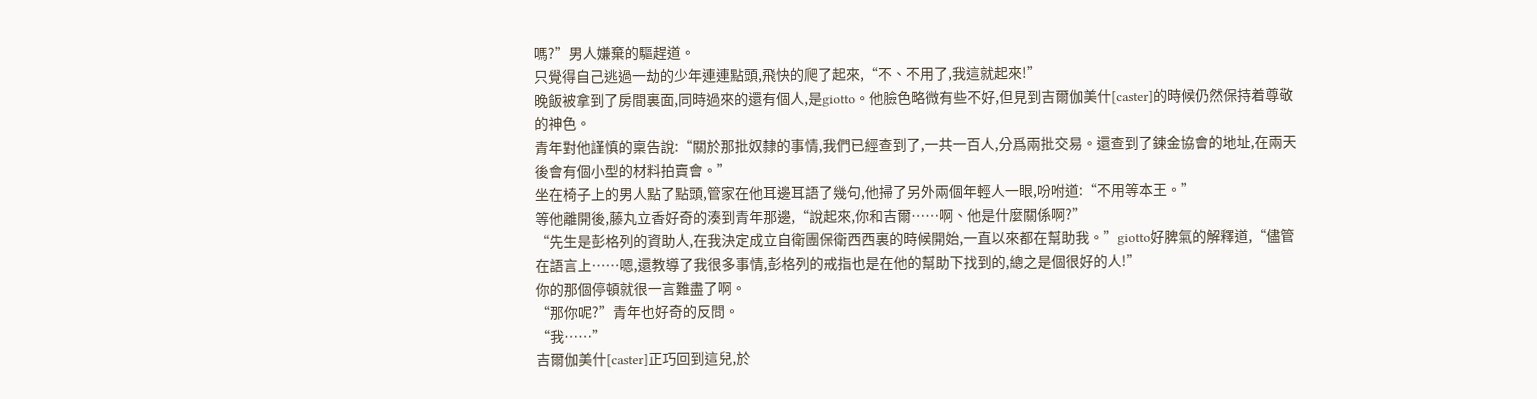嗎?”男人嫌棄的驅趕道。
只覺得自己逃過一劫的少年連連點頭,飛快的爬了起來,“不、不用了,我這就起來!”
晚飯被拿到了房間裏面,同時過來的還有個人,是giotto。他臉色略微有些不好,但見到吉爾伽美什[caster]的時候仍然保持着尊敬的神色。
青年對他謹慎的稟告說:“關於那批奴隸的事情,我們已經查到了,一共一百人,分爲兩批交易。還查到了鍊金協會的地址,在兩天後會有個小型的材料拍賣會。”
坐在椅子上的男人點了點頭,管家在他耳邊耳語了幾句,他掃了另外兩個年輕人一眼,吩咐道:“不用等本王。”
等他離開後,藤丸立香好奇的湊到青年那邊,“說起來,你和吉爾……啊、他是什麼關係啊?”
“先生是彭格列的資助人,在我決定成立自衛團保衛西西裏的時候開始,一直以來都在幫助我。”giotto好脾氣的解釋道,“儘管在語言上……嗯,還教導了我很多事情,彭格列的戒指也是在他的幫助下找到的,總之是個很好的人!”
你的那個停頓就很一言難盡了啊。
“那你呢?”青年也好奇的反問。
“我……”
吉爾伽美什[caster]正巧回到這兒,於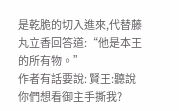是乾脆的切入進來,代替藤丸立香回答道:“他是本王的所有物。”
作者有話要說: 賢王:聽說你們想看御主手撕我?